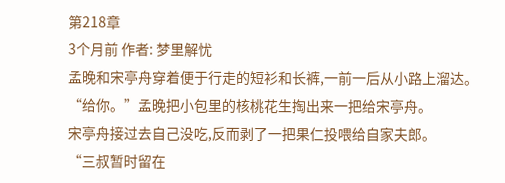第218章
3个月前 作者: 梦里解忧
孟晚和宋亭舟穿着便于行走的短衫和长裤,一前一后从小路上溜达。
“给你。”孟晚把小包里的核桃花生掏出来一把给宋亭舟。
宋亭舟接过去自己没吃,反而剥了一把果仁投喂给自家夫郎。
“三叔暂时留在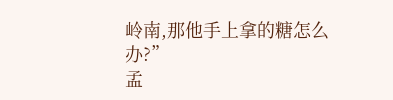岭南,那他手上拿的糖怎么办?”
孟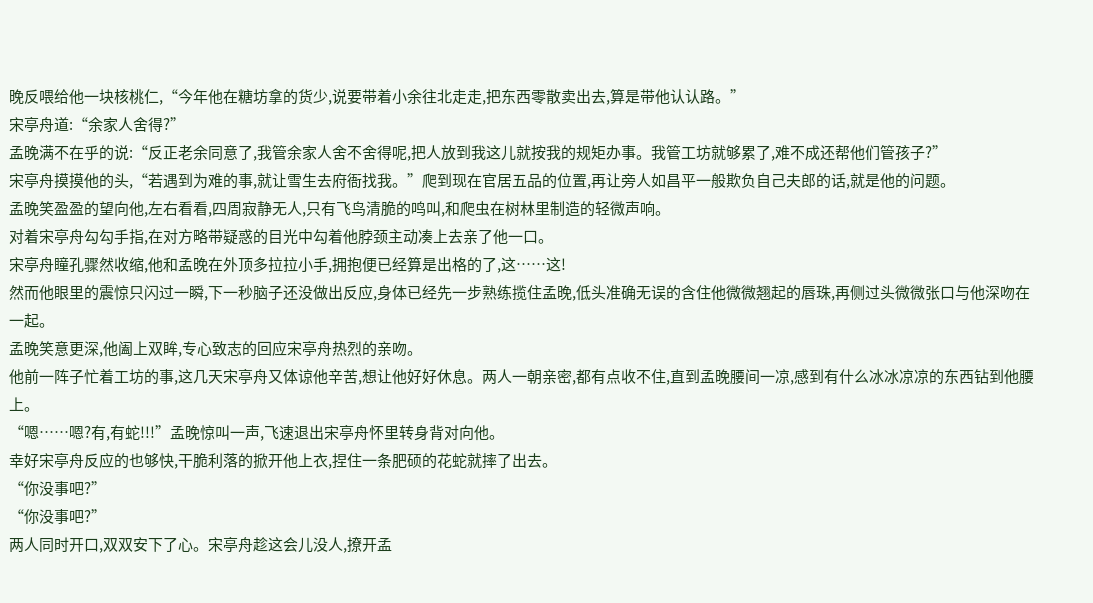晚反喂给他一块核桃仁,“今年他在糖坊拿的货少,说要带着小余往北走走,把东西零散卖出去,算是带他认认路。”
宋亭舟道:“余家人舍得?”
孟晚满不在乎的说:“反正老余同意了,我管余家人舍不舍得呢,把人放到我这儿就按我的规矩办事。我管工坊就够累了,难不成还帮他们管孩子?”
宋亭舟摸摸他的头,“若遇到为难的事,就让雪生去府衙找我。”爬到现在官居五品的位置,再让旁人如昌平一般欺负自己夫郎的话,就是他的问题。
孟晚笑盈盈的望向他,左右看看,四周寂静无人,只有飞鸟清脆的鸣叫,和爬虫在树林里制造的轻微声响。
对着宋亭舟勾勾手指,在对方略带疑惑的目光中勾着他脖颈主动凑上去亲了他一口。
宋亭舟瞳孔骤然收缩,他和孟晚在外顶多拉拉小手,拥抱便已经算是出格的了,这……这!
然而他眼里的震惊只闪过一瞬,下一秒脑子还没做出反应,身体已经先一步熟练揽住孟晚,低头准确无误的含住他微微翘起的唇珠,再侧过头微微张口与他深吻在一起。
孟晚笑意更深,他阖上双眸,专心致志的回应宋亭舟热烈的亲吻。
他前一阵子忙着工坊的事,这几天宋亭舟又体谅他辛苦,想让他好好休息。两人一朝亲密,都有点收不住,直到孟晚腰间一凉,感到有什么冰冰凉凉的东西钻到他腰上。
“嗯……嗯?有,有蛇!!!”孟晚惊叫一声,飞速退出宋亭舟怀里转身背对向他。
幸好宋亭舟反应的也够快,干脆利落的掀开他上衣,捏住一条肥硕的花蛇就摔了出去。
“你没事吧?”
“你没事吧?”
两人同时开口,双双安下了心。宋亭舟趁这会儿没人,撩开孟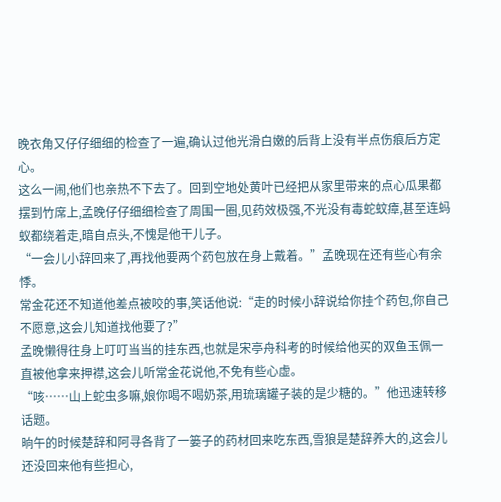晚衣角又仔仔细细的检查了一遍,确认过他光滑白嫩的后背上没有半点伤痕后方定心。
这么一闹,他们也亲热不下去了。回到空地处黄叶已经把从家里带来的点心瓜果都摆到竹席上,孟晚仔仔细细检查了周围一圈,见药效极强,不光没有毒蛇蚊瘴,甚至连蚂蚁都绕着走,暗自点头,不愧是他干儿子。
“一会儿小辞回来了,再找他要两个药包放在身上戴着。”孟晚现在还有些心有余悸。
常金花还不知道他差点被咬的事,笑话他说:“走的时候小辞说给你挂个药包,你自己不愿意,这会儿知道找他要了?”
孟晚懒得往身上叮叮当当的挂东西,也就是宋亭舟科考的时候给他买的双鱼玉佩一直被他拿来押襟,这会儿听常金花说他,不免有些心虚。
“咳……山上蛇虫多嘛,娘你喝不喝奶茶,用琉璃罐子装的是少糖的。”他迅速转移话题。
晌午的时候楚辞和阿寻各背了一篓子的药材回来吃东西,雪狼是楚辞养大的,这会儿还没回来他有些担心,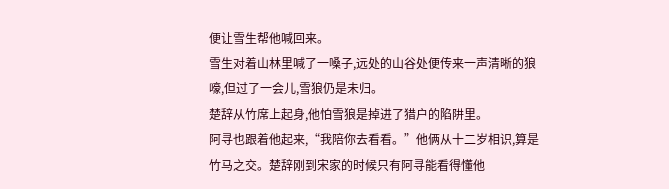便让雪生帮他喊回来。
雪生对着山林里喊了一嗓子,远处的山谷处便传来一声清晰的狼嚎,但过了一会儿,雪狼仍是未归。
楚辞从竹席上起身,他怕雪狼是掉进了猎户的陷阱里。
阿寻也跟着他起来,“我陪你去看看。”他俩从十二岁相识,算是竹马之交。楚辞刚到宋家的时候只有阿寻能看得懂他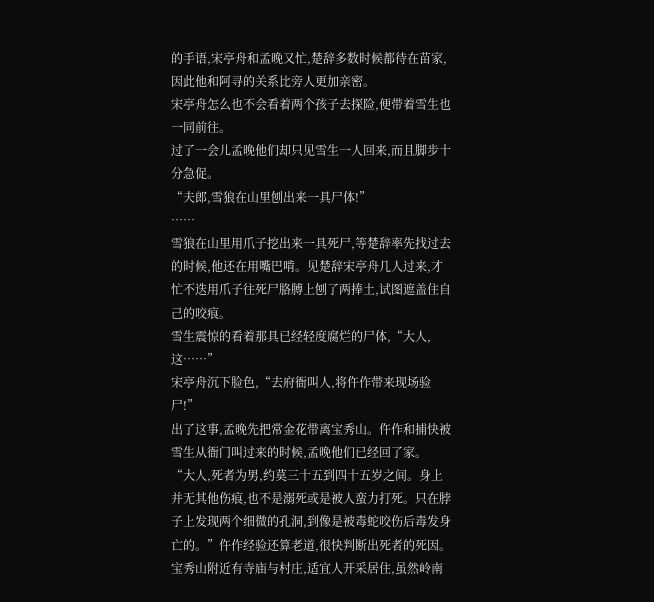的手语,宋亭舟和孟晚又忙,楚辞多数时候都待在苗家,因此他和阿寻的关系比旁人更加亲密。
宋亭舟怎么也不会看着两个孩子去探险,便带着雪生也一同前往。
过了一会儿孟晚他们却只见雪生一人回来,而且脚步十分急促。
“夫郎,雪狼在山里刨出来一具尸体!”
……
雪狼在山里用爪子挖出来一具死尸,等楚辞率先找过去的时候,他还在用嘴巴啃。见楚辞宋亭舟几人过来,才忙不迭用爪子往死尸胳膊上刨了两捧土,试图遮盖住自己的咬痕。
雪生震惊的看着那具已经轻度腐烂的尸体,“大人,这……”
宋亭舟沉下脸色,“去府衙叫人,将仵作带来现场验尸!”
出了这事,孟晚先把常金花带离宝秀山。仵作和捕快被雪生从衙门叫过来的时候,孟晚他们已经回了家。
“大人,死者为男,约莫三十五到四十五岁之间。身上并无其他伤痕,也不是溺死或是被人蛮力打死。只在脖子上发现两个细微的孔洞,到像是被毒蛇咬伤后毒发身亡的。”仵作经验还算老道,很快判断出死者的死因。
宝秀山附近有寺庙与村庄,适宜人开采居住,虽然岭南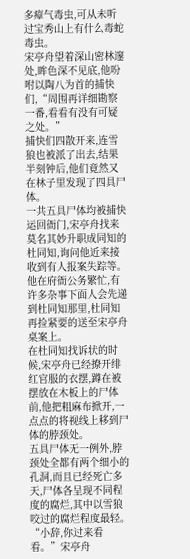多瘴气毒虫,可从未听过宝秀山上有什么毒蛇毒虫。
宋亭舟望着深山密林邃处,眸色深不见底,他吩咐以陶八为首的捕快们,“周围再详细勘察一番,看看有没有可疑之处。”
捕快们四散开来,连雪狼也被派了出去,结果半刻钟后,他们竟然又在林子里发现了四具尸体。
一共五具尸体均被捕快运回衙门,宋亭舟找来莫名其妙升职成同知的杜同知,询问他近来接收到有人报案失踪等。
他在府衙公务繁忙,有许多杂事下面人会先递到杜同知那里,杜同知再捡紧要的送至宋亭舟桌案上。
在杜同知找诉状的时候,宋亭舟已经撩开绯红官服的衣摆,蹲在被摆放在木板上的尸体前,他把粗麻布掀开,一点点的将视线上移到尸体的脖颈处。
五具尸体无一例外,脖颈处全都有两个细小的孔洞,而且已经死亡多天,尸体各呈现不同程度的腐烂,其中以雪狼咬过的腐烂程度最轻。
“小辞,你过来看看。”宋亭舟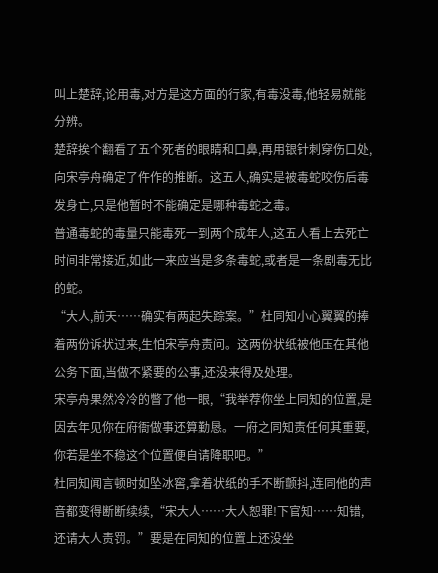叫上楚辞,论用毒,对方是这方面的行家,有毒没毒,他轻易就能分辨。
楚辞挨个翻看了五个死者的眼睛和口鼻,再用银针刺穿伤口处,向宋亭舟确定了仵作的推断。这五人,确实是被毒蛇咬伤后毒发身亡,只是他暂时不能确定是哪种毒蛇之毒。
普通毒蛇的毒量只能毒死一到两个成年人,这五人看上去死亡时间非常接近,如此一来应当是多条毒蛇,或者是一条剧毒无比的蛇。
“大人,前天……确实有两起失踪案。”杜同知小心翼翼的捧着两份诉状过来,生怕宋亭舟责问。这两份状纸被他压在其他公务下面,当做不紧要的公事,还没来得及处理。
宋亭舟果然冷冷的瞥了他一眼,“我举荐你坐上同知的位置,是因去年见你在府衙做事还算勤恳。一府之同知责任何其重要,你若是坐不稳这个位置便自请降职吧。”
杜同知闻言顿时如坠冰窖,拿着状纸的手不断颤抖,连同他的声音都变得断断续续,“宋大人……大人恕罪!下官知……知错,还请大人责罚。”要是在同知的位置上还没坐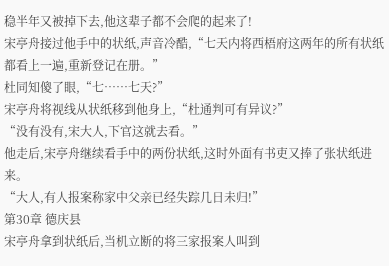稳半年又被掉下去,他这辈子都不会爬的起来了!
宋亭舟接过他手中的状纸,声音冷酷,“七天内将西梧府这两年的所有状纸都看上一遍,重新登记在册。”
杜同知傻了眼,“七……七天?”
宋亭舟将视线从状纸移到他身上,“杜通判可有异议?”
“没有没有,宋大人,下官这就去看。”
他走后,宋亭舟继续看手中的两份状纸,这时外面有书吏又捧了张状纸进来。
“大人,有人报案称家中父亲已经失踪几日未归!”
第30章 德庆县
宋亭舟拿到状纸后,当机立断的将三家报案人叫到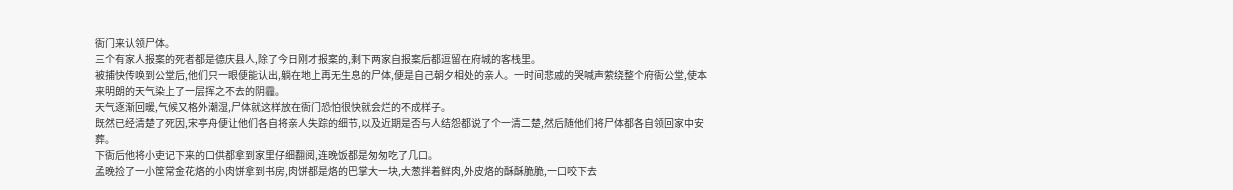衙门来认领尸体。
三个有家人报案的死者都是德庆县人,除了今日刚才报案的,剩下两家自报案后都逗留在府城的客栈里。
被捕快传唤到公堂后,他们只一眼便能认出,躺在地上再无生息的尸体,便是自己朝夕相处的亲人。一时间悲戚的哭喊声萦绕整个府衙公堂,使本来明朗的天气染上了一层挥之不去的阴霾。
天气逐渐回暖,气候又格外潮湿,尸体就这样放在衙门恐怕很快就会烂的不成样子。
既然已经清楚了死因,宋亭舟便让他们各自将亲人失踪的细节,以及近期是否与人结怨都说了个一清二楚,然后随他们将尸体都各自领回家中安葬。
下衙后他将小吏记下来的口供都拿到家里仔细翻阅,连晚饭都是匆匆吃了几口。
孟晚捡了一小筐常金花烙的小肉饼拿到书房,肉饼都是烙的巴掌大一块,大葱拌着鲜肉,外皮烙的酥酥脆脆,一口咬下去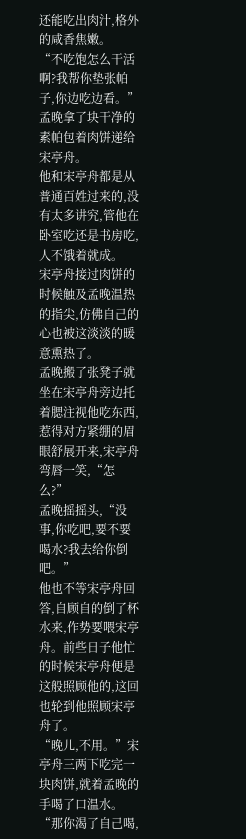还能吃出肉汁,格外的咸香焦嫩。
“不吃饱怎么干活啊?我帮你垫张帕子,你边吃边看。”孟晚拿了块干净的素帕包着肉饼递给宋亭舟。
他和宋亭舟都是从普通百姓过来的,没有太多讲究,管他在卧室吃还是书房吃,人不饿着就成。
宋亭舟接过肉饼的时候触及孟晚温热的指尖,仿佛自己的心也被这淡淡的暖意熏热了。
孟晚搬了张凳子就坐在宋亭舟旁边托着腮注视他吃东西,惹得对方紧绷的眉眼舒展开来,宋亭舟弯唇一笑,“怎么?”
孟晚摇摇头,“没事,你吃吧,要不要喝水?我去给你倒吧。”
他也不等宋亭舟回答,自顾自的倒了杯水来,作势要喂宋亭舟。前些日子他忙的时候宋亭舟便是这般照顾他的,这回也轮到他照顾宋亭舟了。
“晚儿,不用。”宋亭舟三两下吃完一块肉饼,就着孟晚的手喝了口温水。
“那你渴了自己喝,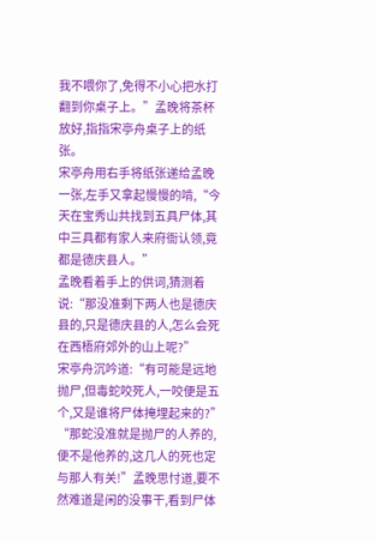我不喂你了,免得不小心把水打翻到你桌子上。”孟晚将茶杯放好,指指宋亭舟桌子上的纸张。
宋亭舟用右手将纸张递给孟晚一张,左手又拿起慢慢的啃,“今天在宝秀山共找到五具尸体,其中三具都有家人来府衙认领,竟都是德庆县人。”
孟晚看着手上的供词,猜测着说:“那没准剩下两人也是德庆县的,只是德庆县的人,怎么会死在西梧府郊外的山上呢?”
宋亭舟沉吟道:“有可能是远地抛尸,但毒蛇咬死人,一咬便是五个,又是谁将尸体掩埋起来的?”
“那蛇没准就是抛尸的人养的,便不是他养的,这几人的死也定与那人有关!”孟晚思忖道,要不然难道是闲的没事干,看到尸体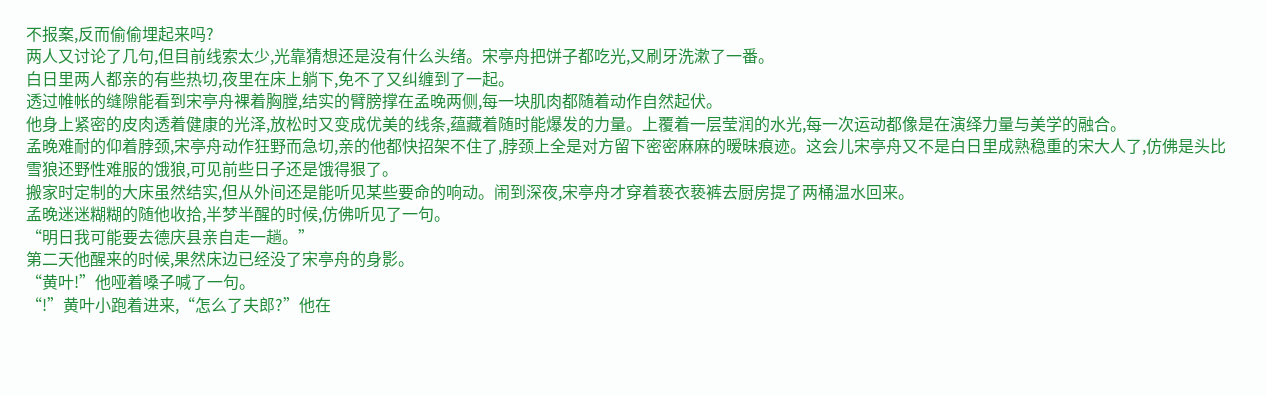不报案,反而偷偷埋起来吗?
两人又讨论了几句,但目前线索太少,光靠猜想还是没有什么头绪。宋亭舟把饼子都吃光,又刷牙洗漱了一番。
白日里两人都亲的有些热切,夜里在床上躺下,免不了又纠缠到了一起。
透过帷帐的缝隙能看到宋亭舟裸着胸膛,结实的臂膀撑在孟晚两侧,每一块肌肉都随着动作自然起伏。
他身上紧密的皮肉透着健康的光泽,放松时又变成优美的线条,蕴藏着随时能爆发的力量。上覆着一层莹润的水光,每一次运动都像是在演绎力量与美学的融合。
孟晚难耐的仰着脖颈,宋亭舟动作狂野而急切,亲的他都快招架不住了,脖颈上全是对方留下密密麻麻的暧昧痕迹。这会儿宋亭舟又不是白日里成熟稳重的宋大人了,仿佛是头比雪狼还野性难服的饿狼,可见前些日子还是饿得狠了。
搬家时定制的大床虽然结实,但从外间还是能听见某些要命的响动。闹到深夜,宋亭舟才穿着亵衣亵裤去厨房提了两桶温水回来。
孟晚迷迷糊糊的随他收拾,半梦半醒的时候,仿佛听见了一句。
“明日我可能要去德庆县亲自走一趟。”
第二天他醒来的时候,果然床边已经没了宋亭舟的身影。
“黄叶!”他哑着嗓子喊了一句。
“!”黄叶小跑着进来,“怎么了夫郎?”他在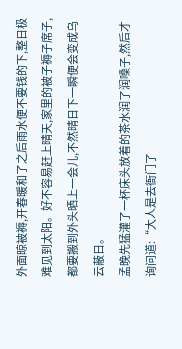外面晾被褥,开春暖和了之后雨水便不要钱的下,整日极难见到太阳。好不容易赶上晴天,家里的被子褥子席子,都要搬到外头晒上一会儿,不然晴日下一瞬便会变成乌云蔽日。
孟晚先猛灌了一杯床头放着的茶水润了润嗓子,然后才询问道:“大人是去衙门了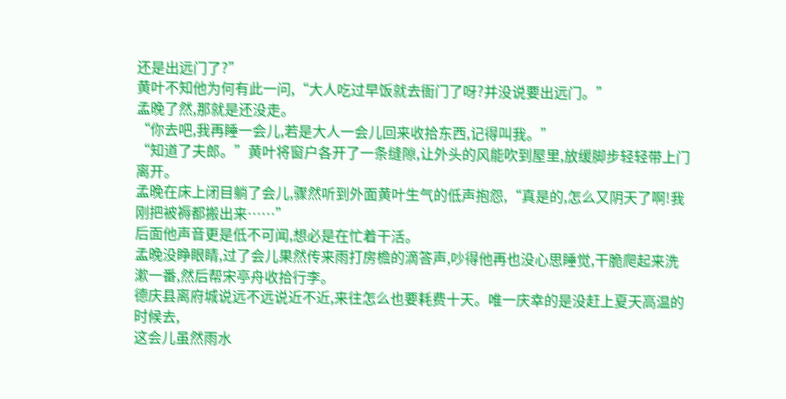还是出远门了?”
黄叶不知他为何有此一问,“大人吃过早饭就去衙门了呀?并没说要出远门。”
孟晚了然,那就是还没走。
“你去吧,我再睡一会儿,若是大人一会儿回来收拾东西,记得叫我。”
“知道了夫郎。”黄叶将窗户各开了一条缝隙,让外头的风能吹到屋里,放缓脚步轻轻带上门离开。
孟晚在床上闭目躺了会儿,骤然听到外面黄叶生气的低声抱怨,“真是的,怎么又阴天了啊!我刚把被褥都搬出来……”
后面他声音更是低不可闻,想必是在忙着干活。
孟晚没睁眼睛,过了会儿果然传来雨打房檐的滴答声,吵得他再也没心思睡觉,干脆爬起来洗漱一番,然后帮宋亭舟收拾行李。
德庆县离府城说远不远说近不近,来往怎么也要耗费十天。唯一庆幸的是没赶上夏天高温的时候去,
这会儿虽然雨水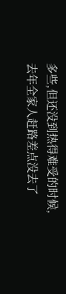多些,但还没到热得难受的时候,去年全家人赶路差点没去了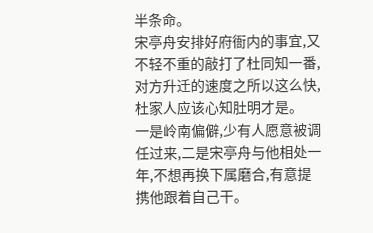半条命。
宋亭舟安排好府衙内的事宜,又不轻不重的敲打了杜同知一番,对方升迁的速度之所以这么快,杜家人应该心知肚明才是。
一是岭南偏僻,少有人愿意被调任过来,二是宋亭舟与他相处一年,不想再换下属磨合,有意提携他跟着自己干。